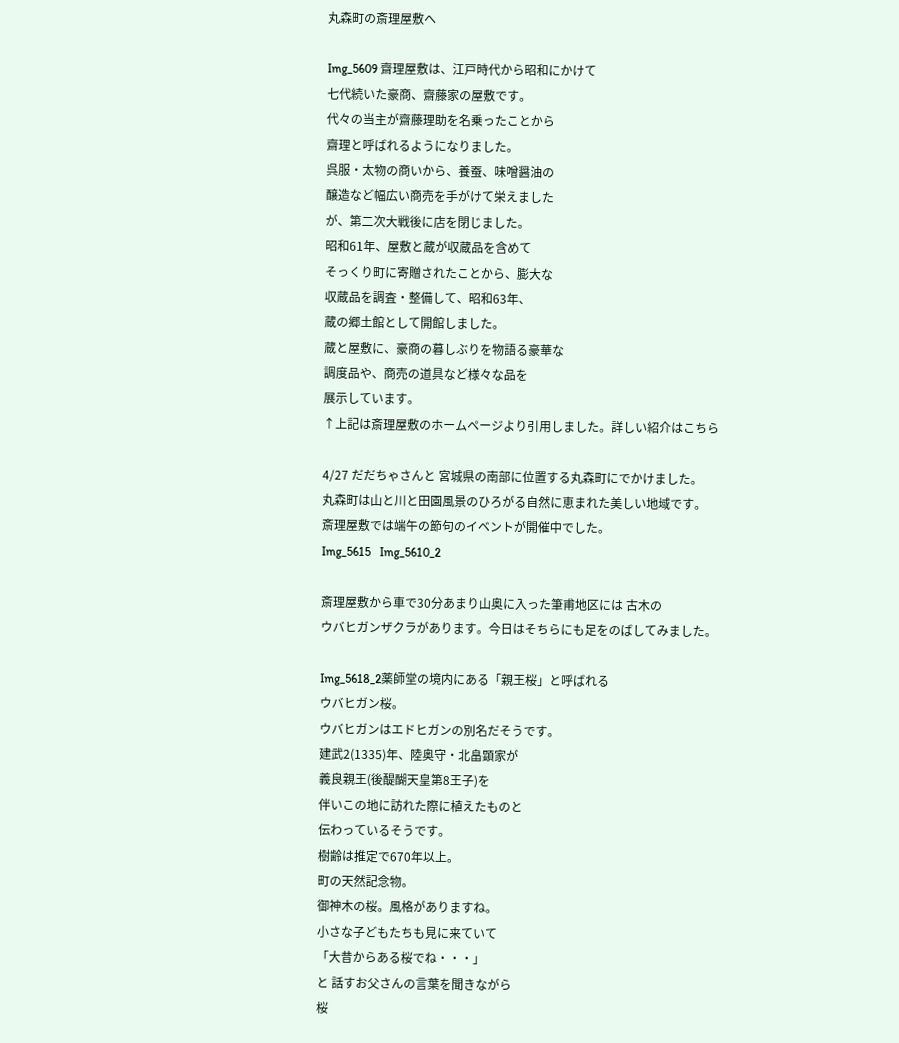丸森町の斎理屋敷へ

Img_5609 齋理屋敷は、江戸時代から昭和にかけて
七代続いた豪商、齋藤家の屋敷です。
代々の当主が齋藤理助を名乗ったことから
齋理と呼ばれるようになりました。
呉服・太物の商いから、養蚕、味噌醤油の
醸造など幅広い商売を手がけて栄えました
が、第二次大戦後に店を閉じました。
昭和61年、屋敷と蔵が収蔵品を含めて
そっくり町に寄贈されたことから、膨大な
収蔵品を調査・整備して、昭和63年、
蔵の郷土館として開館しました。
蔵と屋敷に、豪商の暮しぶりを物語る豪華な
調度品や、商売の道具など様々な品を
展示しています。
↑上記は斎理屋敷のホームページより引用しました。詳しい紹介はこちら

4/27 だだちゃさんと 宮城県の南部に位置する丸森町にでかけました。
丸森町は山と川と田園風景のひろがる自然に恵まれた美しい地域です。
斎理屋敷では端午の節句のイベントが開催中でした。
Img_5615   Img_5610_2

斎理屋敷から車で30分あまり山奥に入った筆甫地区には 古木の
ウバヒガンザクラがあります。今日はそちらにも足をのばしてみました。

Img_5618_2薬師堂の境内にある「親王桜」と呼ばれる
ウバヒガン桜。
ウバヒガンはエドヒガンの別名だそうです。
建武2(1335)年、陸奥守・北畠顕家が
義良親王(後醍醐天皇第8王子)を
伴いこの地に訪れた際に植えたものと
伝わっているそうです。
樹齢は推定で670年以上。
町の天然記念物。
御神木の桜。風格がありますね。
小さな子どもたちも見に来ていて
「大昔からある桜でね・・・」
と 話すお父さんの言葉を聞きながら
桜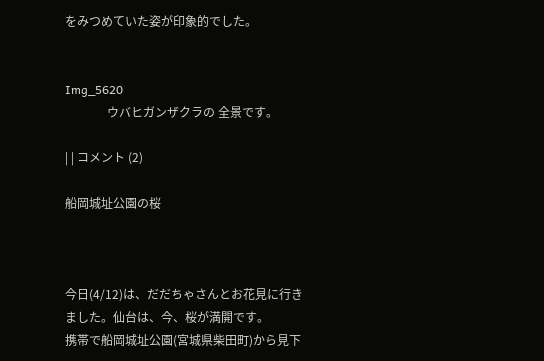をみつめていた姿が印象的でした。


Img_5620
              ウバヒガンザクラの 全景です。

| | コメント (2)

船岡城址公園の桜



今日(4/12)は、だだちゃさんとお花見に行きました。仙台は、今、桜が満開です。
携帯で船岡城址公園(宮城県柴田町)から見下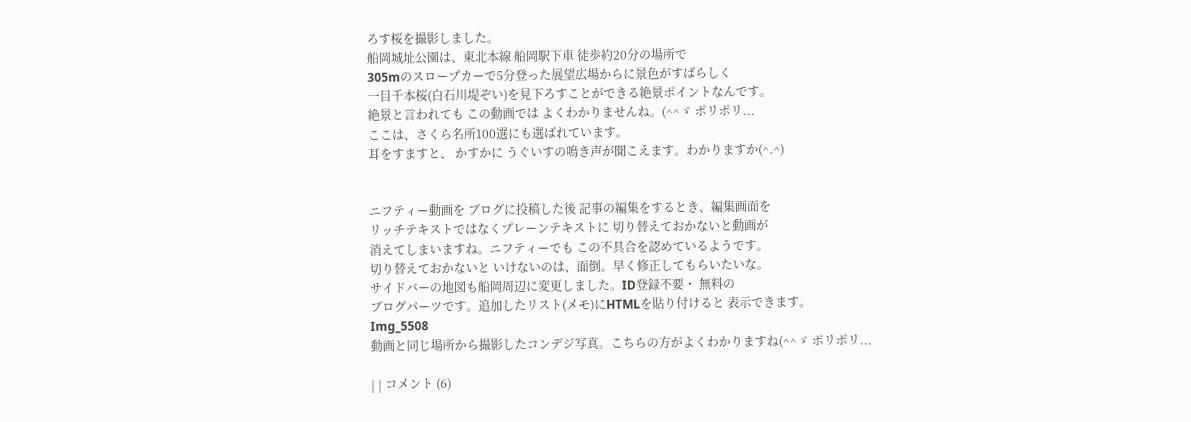ろす桜を撮影しました。
船岡城址公園は、東北本線 船岡駅下車 徒歩約20分の場所で
305mのスロープカーで5分登った展望広場からに景色がすばらしく
一目千本桜(白石川堤ぞい)を見下ろすことができる絶景ポイントなんです。
絶景と言われても この動画では よくわかりませんね。(^^ゞ ポリポリ...
ここは、さくら名所100選にも選ばれています。
耳をすますと、 かすかに うぐいすの鳴き声が聞こえます。わかりますか(^.^)


ニフティー動画を ブログに投稿した後 記事の編集をするとき、編集画面を
リッチテキストではなくプレーンテキストに 切り替えておかないと動画が
消えてしまいますね。ニフティーでも この不具合を認めているようです。
切り替えておかないと いけないのは、面倒。早く修正してもらいたいな。
サイドバーの地図も船岡周辺に変更しました。ID登録不要・ 無料の
ブログパーツです。追加したリスト(メモ)にHTMLを貼り付けると 表示できます。
Img_5508
動画と同じ場所から撮影したコンデジ写真。こちらの方がよくわかりますね(^^ゞ ポリポリ...

| | コメント (6)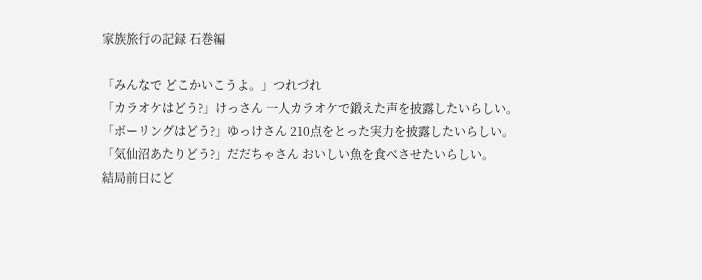家族旅行の記録 石巻編

「みんなで どこかいこうよ。」つれづれ
「カラオケはどう?」けっさん 一人カラオケで鍛えた声を披露したいらしい。
「ボーリングはどう?」ゆっけさん 210点をとった実力を披露したいらしい。
「気仙沼あたりどう?」だだちゃさん おいしい魚を食べさせたいらしい。
結局前日にど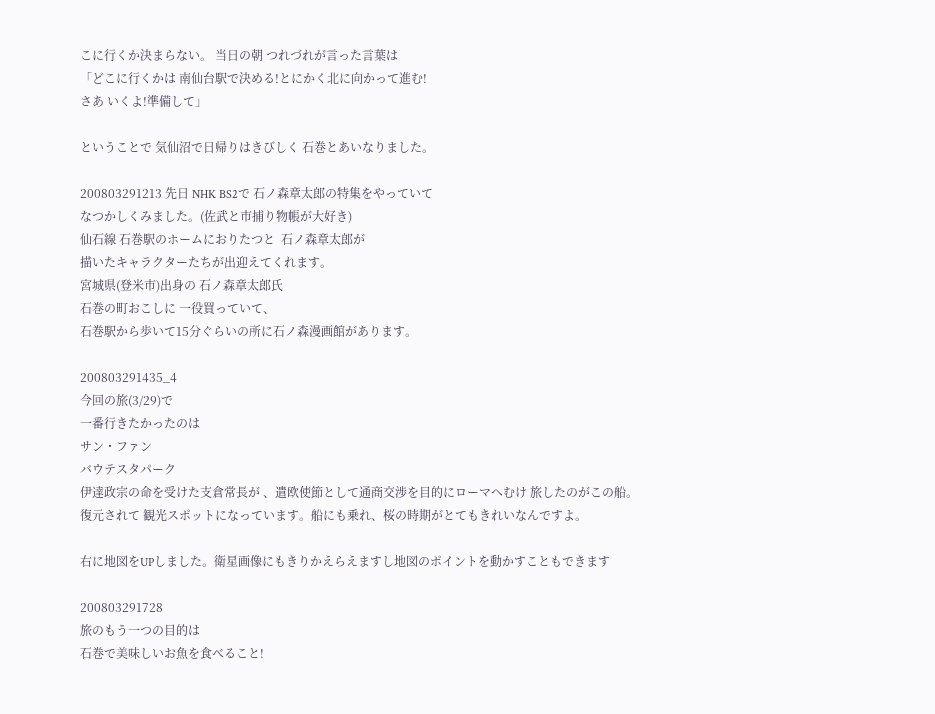こに行くか決まらない。 当日の朝 つれづれが言った言葉は
「どこに行くかは 南仙台駅で決める!とにかく北に向かって進む!
さあ いくよ!準備して」

ということで 気仙沼で日帰りはきびしく 石巻とあいなりました。

200803291213 先日 NHK BS2で 石ノ森章太郎の特集をやっていて
なつかしくみました。(佐武と市捕り物帳が大好き)
仙石線 石巻駅のホームにおりたつと  石ノ森章太郎が
描いたキャラクターたちが出迎えてくれます。
宮城県(登米市)出身の 石ノ森章太郎氏
石巻の町おこしに 一役買っていて、
石巻駅から歩いて15分ぐらいの所に石ノ森漫画館があります。

200803291435_4
今回の旅(3/29)で
一番行きたかったのは
サン・ファン
バウテスタパーク
伊達政宗の命を受けた支倉常長が 、遣欧使節として通商交渉を目的にローマへむけ 旅したのがこの船。
復元されて 観光スポットになっています。船にも乗れ、桜の時期がとてもきれいなんですよ。

右に地図をUPしました。衛星画像にもきりかえらえますし地図のポイントを動かすこともできます

200803291728
旅のもう一つの目的は
石巻で美味しいお魚を食べること!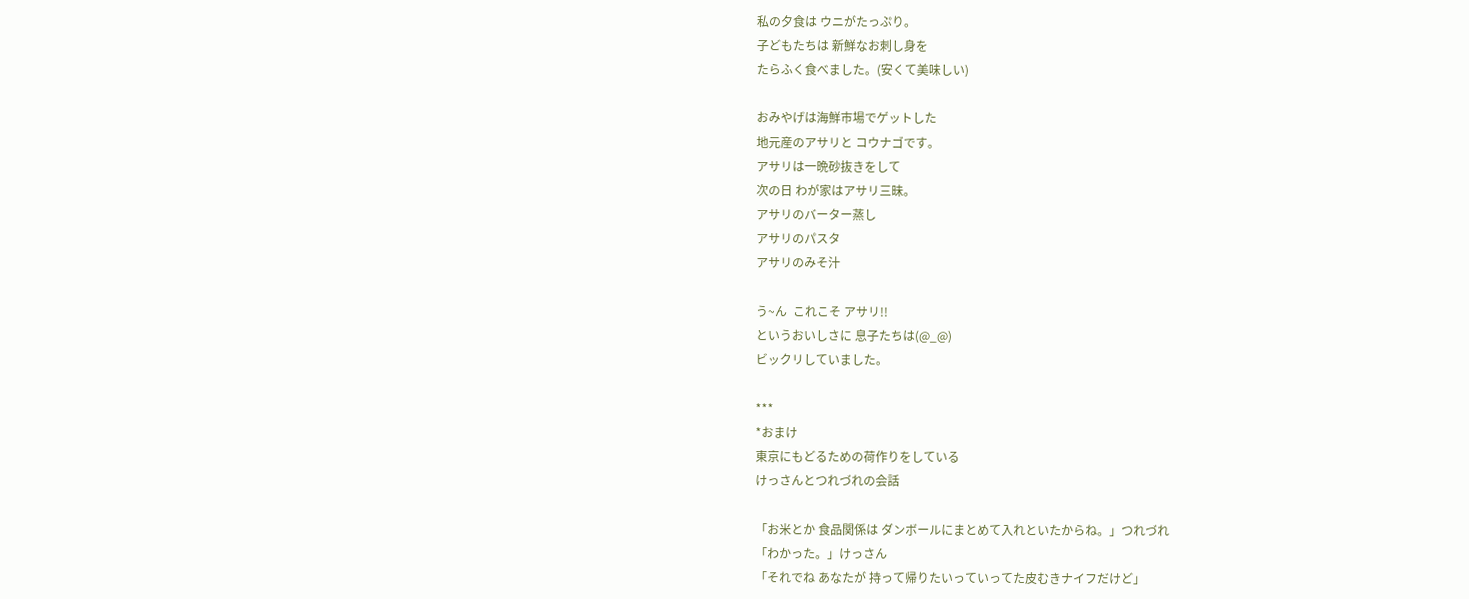私の夕食は ウニがたっぷり。
子どもたちは 新鮮なお刺し身を
たらふく食べました。(安くて美味しい)

おみやげは海鮮市場でゲットした
地元産のアサリと コウナゴです。
アサリは一晩砂抜きをして
次の日 わが家はアサリ三昧。
アサリのバーター蒸し
アサリのパスタ
アサリのみそ汁

う~ん  これこそ アサリ!!
というおいしさに 息子たちは(@_@)
ビックリしていました。

***
*おまけ
東京にもどるための荷作りをしている
けっさんとつれづれの会話

「お米とか 食品関係は ダンボールにまとめて入れといたからね。」つれづれ
「わかった。」けっさん
「それでね あなたが 持って帰りたいっていってた皮むきナイフだけど」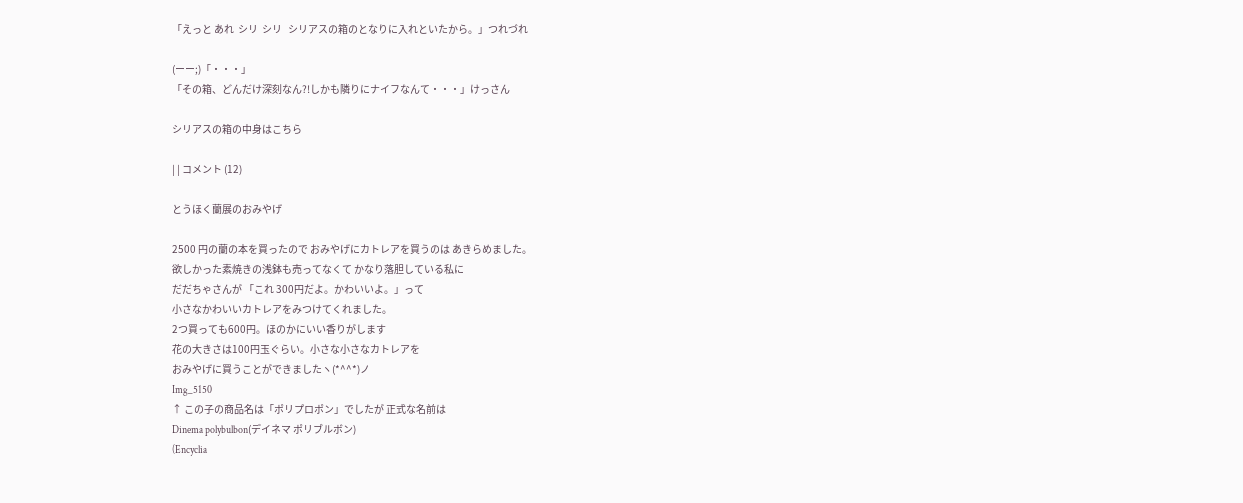「えっと あれ  シリ  シリ   シリアスの箱のとなりに入れといたから。」つれづれ

(ーー;)「・・・」
「その箱、どんだけ深刻なん?!しかも隣りにナイフなんて・・・」けっさん

シリアスの箱の中身はこちら

| | コメント (12)

とうほく蘭展のおみやげ

2500 円の蘭の本を買ったので おみやげにカトレアを買うのは あきらめました。
欲しかった素焼きの浅鉢も売ってなくて かなり落胆している私に
だだちゃさんが 「これ 300円だよ。かわいいよ。」って
小さなかわいいカトレアをみつけてくれました。
2つ買っても600円。ほのかにいい香りがします
花の大きさは100円玉ぐらい。小さな小さなカトレアを
おみやげに買うことができましたヽ(*^^*)ノ
Img_5150
↑ この子の商品名は「ポリプロポン」でしたが 正式な名前は
Dinema polybulbon(デイネマ ポリブルボン)
(Encyclia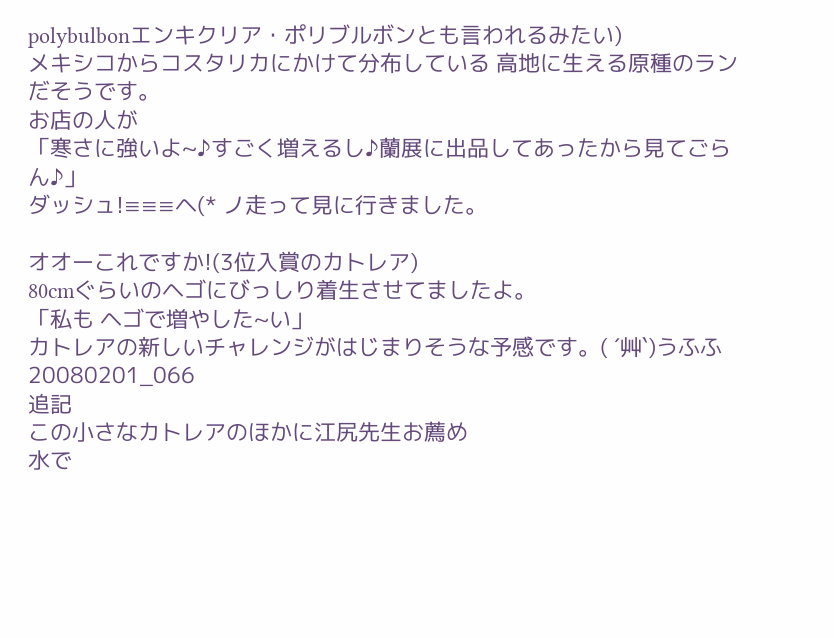polybulbonエンキクリア・ポリブルボンとも言われるみたい)
メキシコからコスタリカにかけて分布している 高地に生える原種のランだそうです。
お店の人が
「寒さに強いよ~♪すごく増えるし♪蘭展に出品してあったから見てごらん♪」
ダッシュ!≡≡≡ヘ(* ノ走って見に行きました。

オオーこれですか!(3位入賞のカトレア)
80cmぐらいのヘゴにびっしり着生させてましたよ。
「私も ヘゴで増やした~い」
カトレアの新しいチャレンジがはじまりそうな予感です。( ´艸`)うふふ
20080201_066
追記
この小さなカトレアのほかに江尻先生お薦め
水で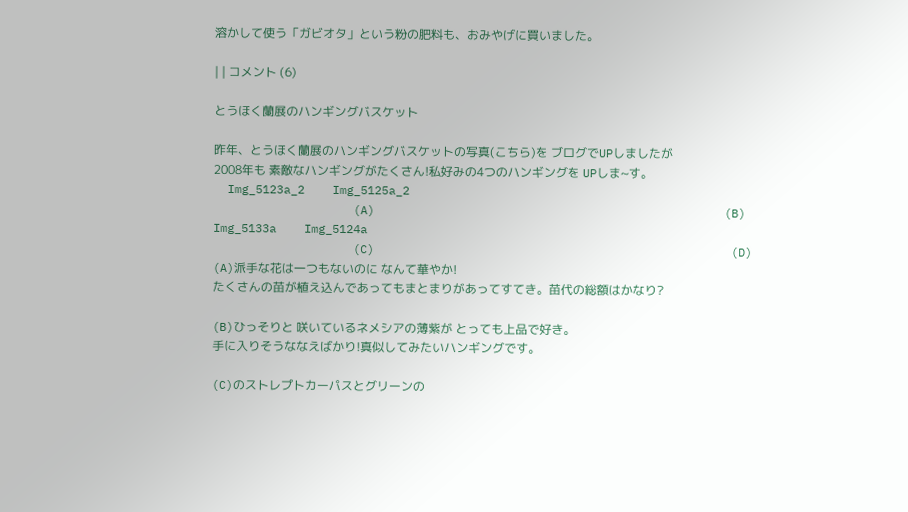溶かして使う「ガビオタ」という粉の肥料も、おみやげに買いました。

| | コメント (6)

とうほく蘭展のハンギングバスケット

昨年、とうほく蘭展のハンギングバスケットの写真(こちら)を ブログでUPしましたが
2008年も 素敵なハンギングがたくさん!私好みの4つのハンギングを UPしま~す。
  Img_5123a_2    Img_5125a_2
                    (A)                                                  (B)
Img_5133a    Img_5124a
                    (C)                                                   (D)
(A)派手な花は一つもないのに なんて華やか!
たくさんの苗が植え込んであってもまとまりがあってすてき。苗代の総額はかなり?

(B)ひっそりと 咲いているネメシアの薄紫が とっても上品で好き。
手に入りそうななえばかり!真似してみたいハンギングです。

(C)のストレプトカーパスとグリーンの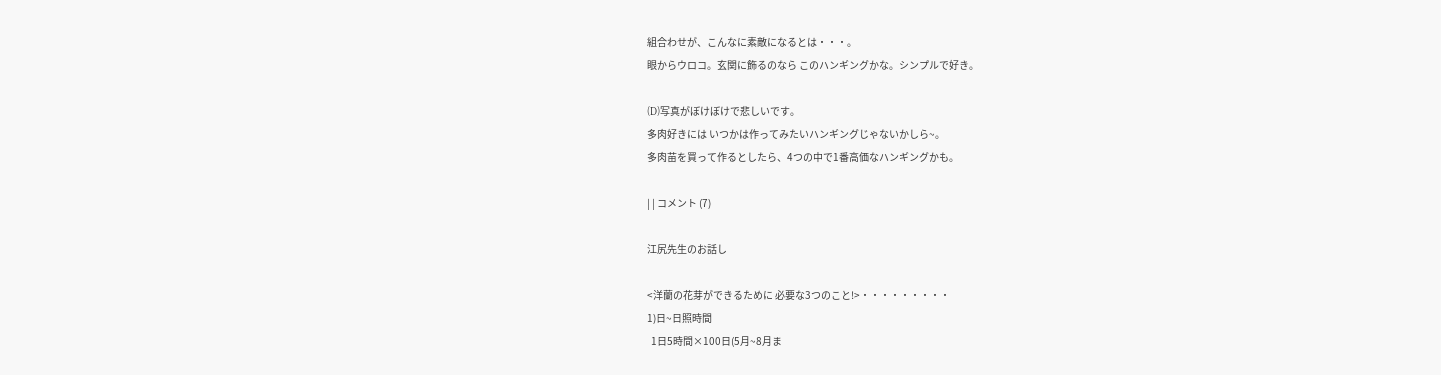組合わせが、こんなに素敵になるとは・・・。
眼からウロコ。玄関に飾るのなら このハンギングかな。シンプルで好き。

(D)写真がぼけぼけで悲しいです。
多肉好きには いつかは作ってみたいハンギングじゃないかしら~。
多肉苗を買って作るとしたら、4つの中で1番高価なハンギングかも。

| | コメント (7)

江尻先生のお話し

<洋蘭の花芽ができるために 必要な3つのこと!>・・・・・・・・・
1)日~日照時間
  1日5時間×100日(5月~8月ま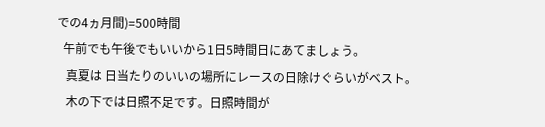での4ヵ月間)=500時間
  午前でも午後でもいいから1日5時間日にあてましょう。
   真夏は 日当たりのいいの場所にレースの日除けぐらいがベスト。
   木の下では日照不足です。日照時間が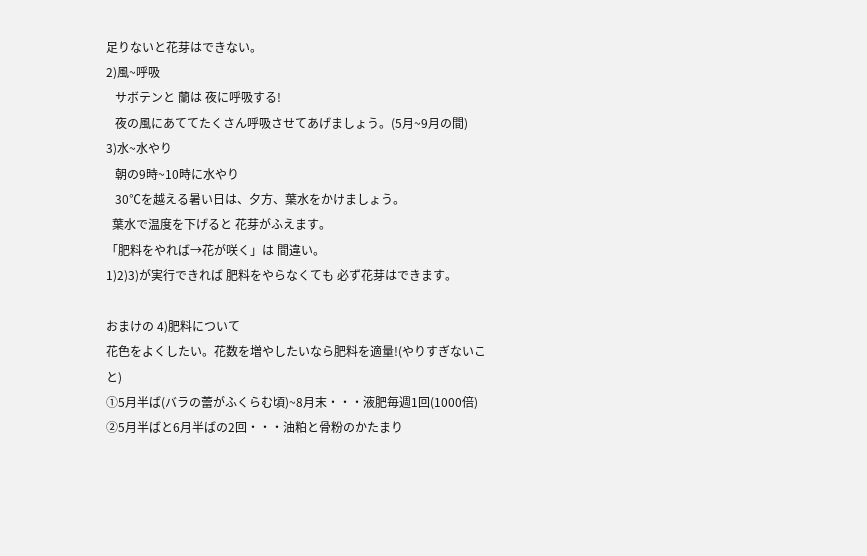足りないと花芽はできない。
2)風~呼吸
   サボテンと 蘭は 夜に呼吸する!
   夜の風にあててたくさん呼吸させてあげましょう。(5月~9月の間)
3)水~水やり
   朝の9時~10時に水やり
   30℃を越える暑い日は、夕方、葉水をかけましょう。
  葉水で温度を下げると 花芽がふえます。
「肥料をやれば→花が咲く」は 間違い。
1)2)3)が実行できれば 肥料をやらなくても 必ず花芽はできます。

おまけの 4)肥料について
花色をよくしたい。花数を増やしたいなら肥料を適量!(やりすぎないこと)
①5月半ば(バラの蕾がふくらむ頃)~8月末・・・液肥毎週1回(1000倍)
②5月半ばと6月半ばの2回・・・油粕と骨粉のかたまり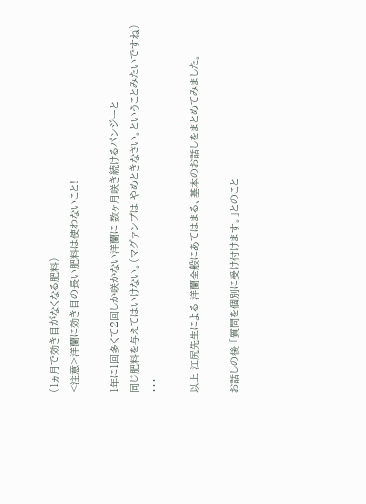(1ヵ月で効き目がなくなる肥料)
<注意>洋蘭に効き目の長い肥料は使わないこと!

1年に1回多くて2回しか咲かない洋蘭に 数ヶ月咲き続けるパンジーと
同じ肥料を与えてはいけない。(マグァンプは やめときなさい。ということみたいですね)
・・・

以上 江尻先生による 洋蘭全般にあてはまる、基本のお話しをまとめてみました。

お話しの後 「質問を個別に受け付けます。」とのこと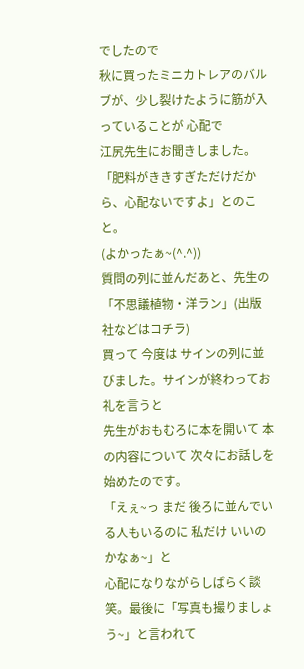でしたので
秋に買ったミニカトレアのバルブが、少し裂けたように筋が入っていることが 心配で
江尻先生にお聞きしました。「肥料がききすぎただけだから、心配ないですよ」とのこと。
(よかったぁ~(^.^))
質問の列に並んだあと、先生の「不思議植物・洋ラン」(出版社などはコチラ)
買って 今度は サインの列に並びました。サインが終わってお礼を言うと
先生がおもむろに本を開いて 本の内容について 次々にお話しを始めたのです。
「えぇ~っ まだ 後ろに並んでいる人もいるのに 私だけ いいのかなぁ~」と
心配になりながらしばらく談笑。最後に「写真も撮りましょ う~」と言われて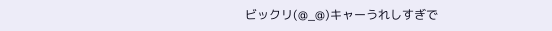ビックリ(@_@)キャーうれしすぎで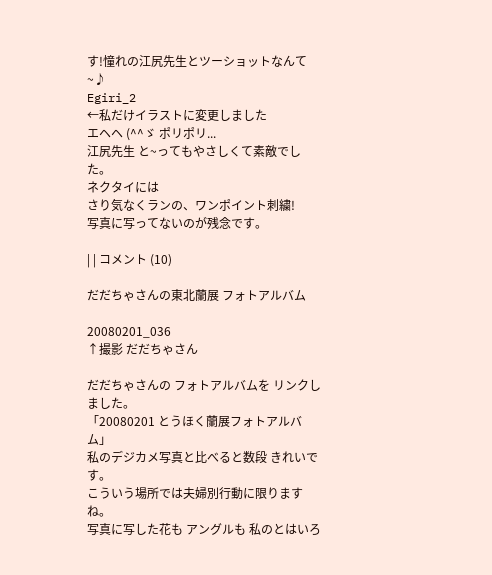す!憧れの江尻先生とツーショットなんて~♪
Egiri_2
←私だけイラストに変更しました
エヘヘ (^^ゞ ポリポリ...
江尻先生 と~ってもやさしくて素敵でした。
ネクタイには
さり気なくランの、ワンポイント刺繍!
写真に写ってないのが残念です。

| | コメント (10)

だだちゃさんの東北蘭展 フォトアルバム

20080201_036
↑撮影 だだちゃさん

だだちゃさんの フォトアルバムを リンクしました。
「20080201 とうほく蘭展フォトアルバム」
私のデジカメ写真と比べると数段 きれいです。
こういう場所では夫婦別行動に限りますね。
写真に写した花も アングルも 私のとはいろ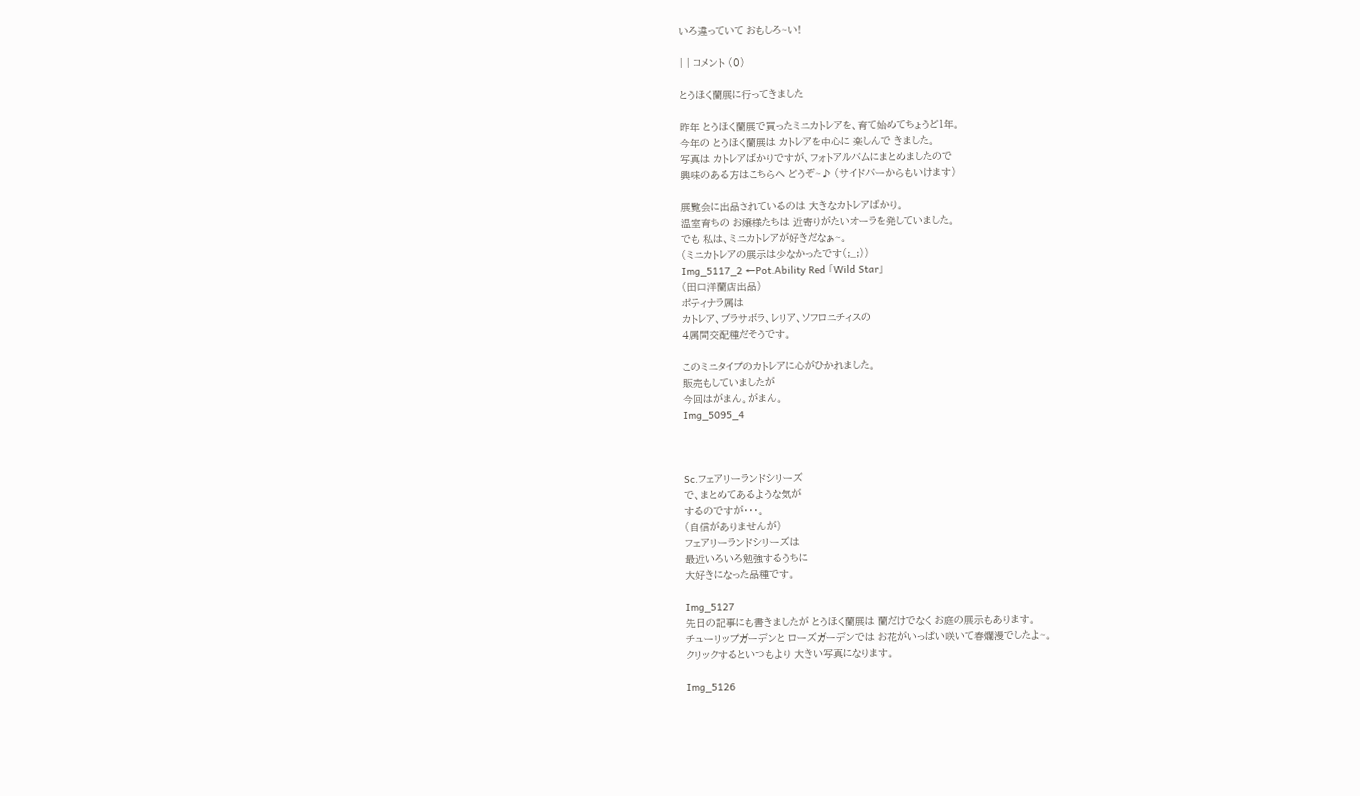いろ違っていて おもしろ~い!

| | コメント (0)

とうほく蘭展に行ってきました

昨年 とうほく蘭展で買ったミニカトレアを、育て始めてちょうど1年。
今年の とうほく蘭展は カトレアを中心に 楽しんで きました。
写真は カトレアばかりですが、フォトアルバムにまとめましたので
興味のある方はこちらへ どうぞ~♪ (サイドバーからもいけます)

展覧会に出品されているのは 大きなカトレアばかり。
温室育ちの お嬢様たちは 近寄りがたいオーラを発していました。
でも 私は、ミニカトレアが好きだなぁ~。
(ミニカトレアの展示は少なかったです(;_;))
Img_5117_2 ←Pot.Ability Red 「Wild Star」
(田口洋蘭店出品)
ポティナラ属は
カトレア、ブラサボラ、レリア、ソフロニチィスの
4属間交配種だそうです。

このミニタイプのカトレアに心がひかれました。
販売もしていましたが
今回はがまん。がまん。
Img_5095_4



Sc.フェアリーランドシリーズ
で、まとめてあるような気が
するのですが・・・。
(自信がありませんが)
フェアリーランドシリーズは
最近いろいろ勉強するうちに
大好きになった品種です。

Img_5127
先日の記事にも書きましたが とうほく蘭展は 蘭だけでなく お庭の展示もあります。
チューリップガーデンと ローズガーデンでは お花がいっぱい咲いて春爛漫でしたよ~。
クリックするといつもより 大きい写真になります。

Img_5126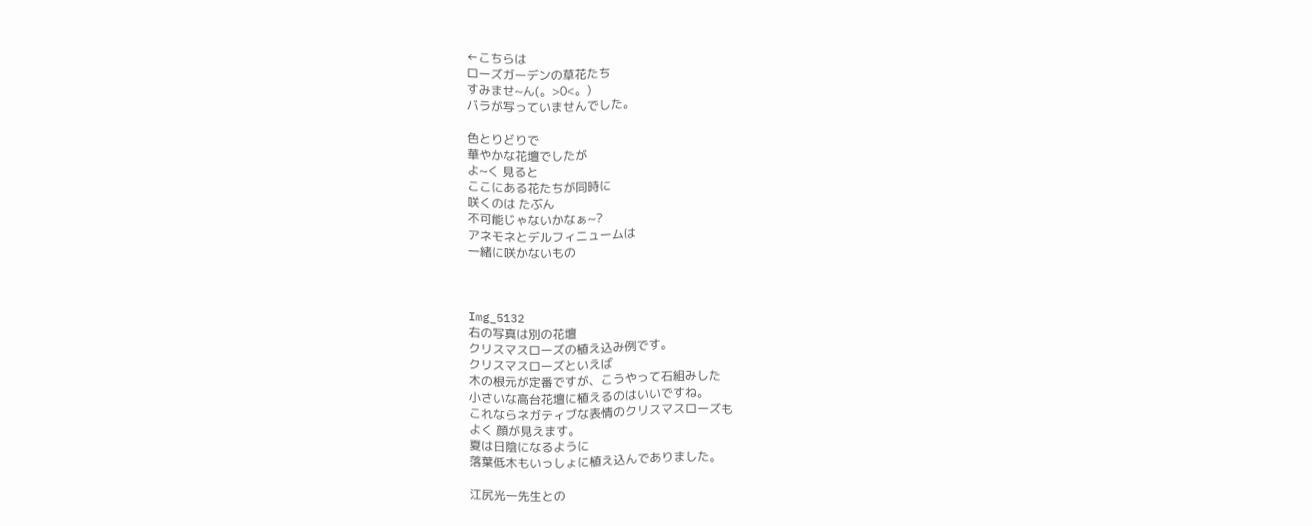←こちらは
ローズガーデンの草花たち
すみませ~ん(。>0<。)
バラが写っていませんでした。

色とりどりで
華やかな花壇でしたが
よ~く 見ると
ここにある花たちが同時に
咲くのは たぶん
不可能じゃないかなぁ~?
アネモネとデルフィニュームは
一緒に咲かないもの



Img_5132
右の写真は別の花壇
クリスマスローズの植え込み例です。
クリスマスローズといえば
木の根元が定番ですが、こうやって石組みした
小さいな高台花壇に植えるのはいいですね。
これならネガティブな表情のクリスマスローズも
よく 顔が見えます。
夏は日陰になるように
落葉低木もいっしょに植え込んでありました。

江尻光一先生との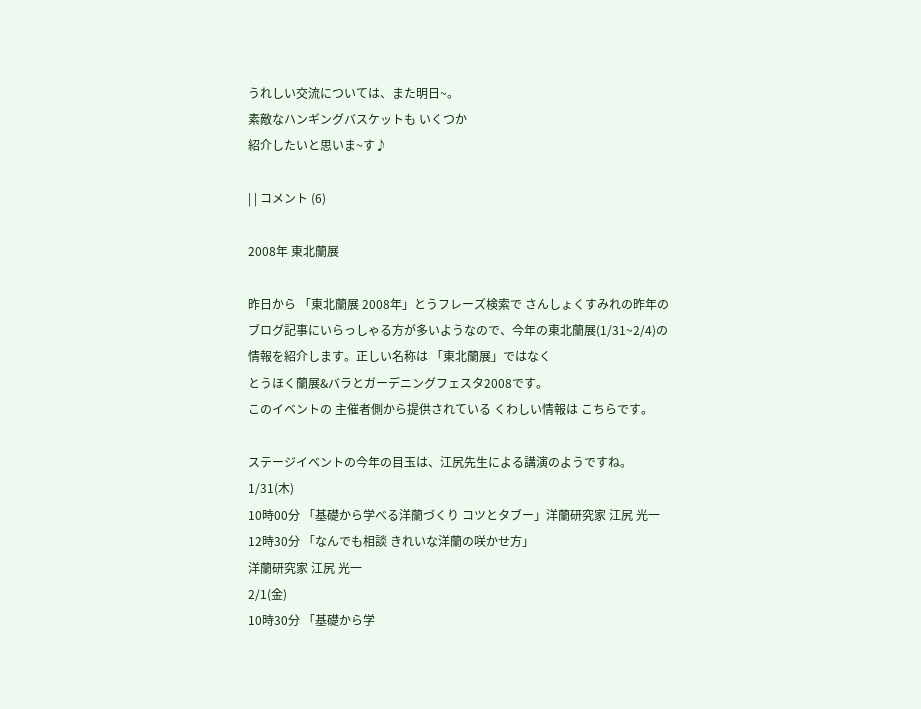うれしい交流については、また明日~。
素敵なハンギングバスケットも いくつか
紹介したいと思いま~す♪

| | コメント (6)

2008年 東北蘭展

昨日から 「東北蘭展 2008年」とうフレーズ検索で さんしょくすみれの昨年の
ブログ記事にいらっしゃる方が多いようなので、今年の東北蘭展(1/31~2/4)の
情報を紹介します。正しい名称は 「東北蘭展」ではなく
とうほく蘭展&バラとガーデニングフェスタ2008です。
このイベントの 主催者側から提供されている くわしい情報は こちらです。

ステージイベントの今年の目玉は、江尻先生による講演のようですね。
1/31(木)
10時00分 「基礎から学べる洋蘭づくり コツとタブー」洋蘭研究家 江尻 光一
12時30分 「なんでも相談 きれいな洋蘭の咲かせ方」
洋蘭研究家 江尻 光一
2/1(金)
10時30分 「基礎から学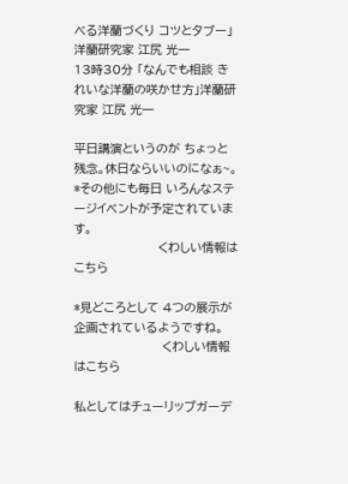べる洋蘭づくり コツとタブー」洋蘭研究家 江尻 光一
13時30分 「なんでも相談 きれいな洋蘭の咲かせ方」洋蘭研究家 江尻 光一

平日講演というのが ちょっと残念。休日ならいいのになぁ~。
*その他にも毎日 いろんなステージイベントが予定されています。
                     くわしい情報はこちら

*見どころとして 4つの展示が 企画されているようですね。
                      くわしい情報はこちら

私としてはチューリップガーデ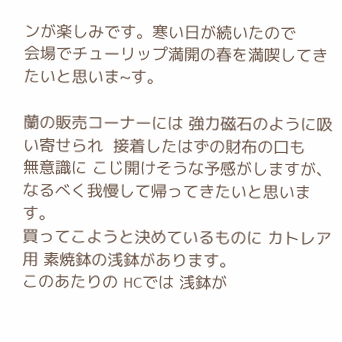ンが楽しみです。寒い日が続いたので
会場でチューリップ満開の春を満喫してきたいと思いま~す。

蘭の販売コーナーには 強力磁石のように吸い寄せられ  接着したはずの財布の口も
無意識に こじ開けそうな予感がしますが、なるべく我慢して帰ってきたいと思います。
買ってこようと決めているものに カトレア用 素焼鉢の浅鉢があります。
このあたりの HCでは 浅鉢が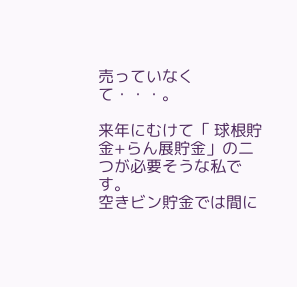売っていなくて・・・。

来年にむけて「 球根貯金+らん展貯金」の二つが必要そうな私です。
空きビン貯金では間に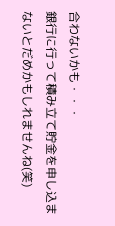合わないかも・・・
銀行に行って積み立て貯金を申し込まないとだめかもしれませんね(笑)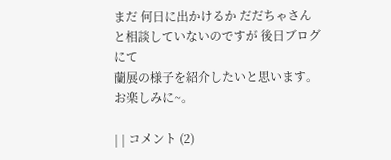まだ 何日に出かけるか だだちゃさんと相談していないのですが 後日ブログにて
蘭展の様子を紹介したいと思います。お楽しみに~。

| | コメント (2)